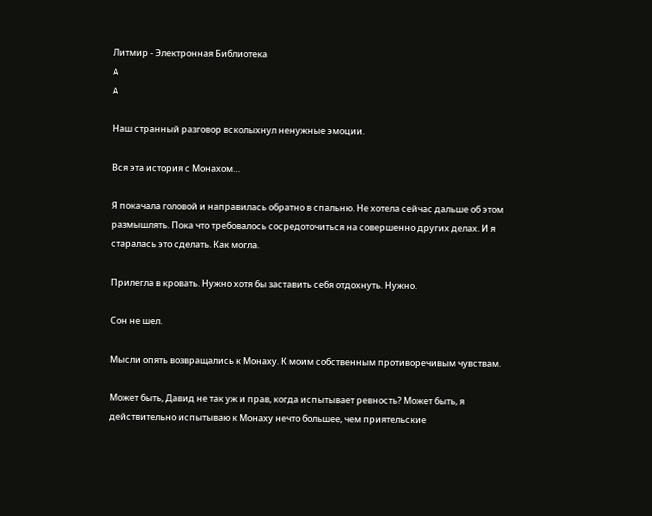Литмир - Электронная Библиотека
A
A

Наш странный разговор всколыхнул ненужные эмоции.

Вся эта история с Монахом…

Я покачала головой и направилась обратно в спальню. Не хотела сейчас дальше об этом размышлять. Пока что требовалось сосредоточиться на совершенно других делах. И я старалась это сделать. Как могла.

Прилегла в кровать. Нужно хотя бы заставить себя отдохнуть. Нужно.

Сон не шел.

Мысли опять возвращались к Монаху. К моим собственным противоречивым чувствам.

Может быть, Давид не так уж и прав, когда испытывает ревность? Может быть, я действительно испытываю к Монаху нечто большее, чем приятельские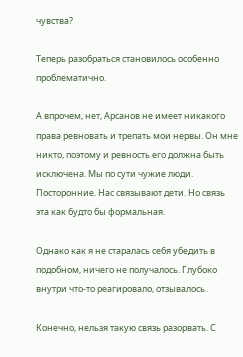чувства?

Теперь разобраться становилось особенно проблематично.

А впрочем, нет, Арсанов не имеет никакого права ревновать и трепать мои нервы. Он мне никто, поэтому и ревность его должна быть исключена. Мы по сути чужие люди. Посторонние. Нас связывают дети. Но связь эта как будто бы формальная.

Однако как я не старалась себя убедить в подобном, ничего не получалось. Глубоко внутри что-то реагировало, отзывалось.

Конечно, нельзя такую связь разорвать. С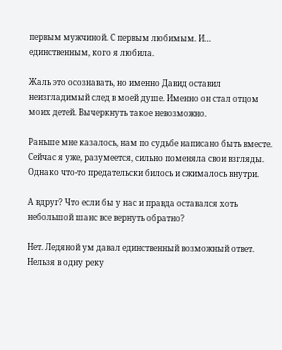первым мужчиной. С первым любимым. И… единственным, кого я любила.

Жаль это осознавать, но именно Давид оставил неизгладимый след в моей душе. Именно он стал отцом моих детей. Вычеркнуть такое невозможно.

Раньше мне казалось, нам по судьбе написано быть вместе. Сейчас я уже, разумеется, сильно поменяла свои взгляды. Однако что-то предательски билось и сжималось внутри.

А вдруг? Что если бы у нас и правда оставался хоть небольшой шанс все вернуть обратно?

Нет. Ледяной ум давал единственный возможный ответ. Нельзя в одну реку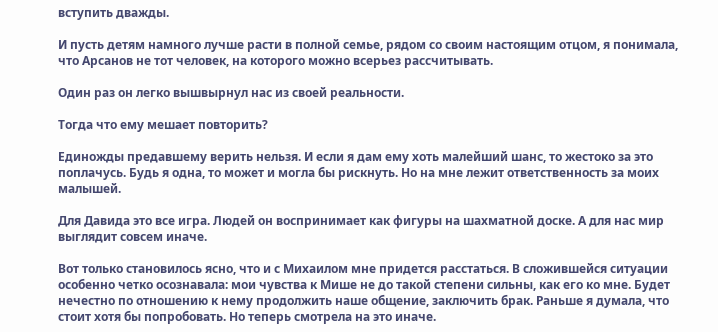вступить дважды.

И пусть детям намного лучше расти в полной семье, рядом со своим настоящим отцом, я понимала, что Арсанов не тот человек, на которого можно всерьез рассчитывать.

Один раз он легко вышвырнул нас из своей реальности.

Тогда что ему мешает повторить?

Единожды предавшему верить нельзя. И если я дам ему хоть малейший шанс, то жестоко за это поплачусь. Будь я одна, то может и могла бы рискнуть. Но на мне лежит ответственность за моих малышей.

Для Давида это все игра. Людей он воспринимает как фигуры на шахматной доске. А для нас мир выглядит совсем иначе.

Вот только становилось ясно, что и с Михаилом мне придется расстаться. В сложившейся ситуации особенно четко осознавала: мои чувства к Мише не до такой степени сильны, как его ко мне. Будет нечестно по отношению к нему продолжить наше общение, заключить брак. Раньше я думала, что стоит хотя бы попробовать. Но теперь смотрела на это иначе.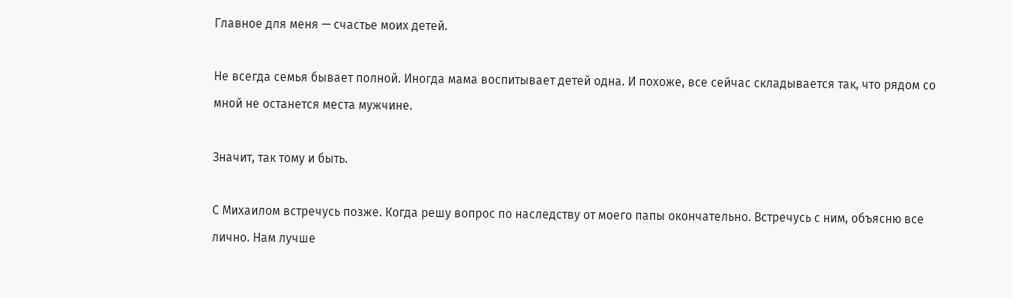Главное для меня — счастье моих детей.

Не всегда семья бывает полной. Иногда мама воспитывает детей одна. И похоже, все сейчас складывается так, что рядом со мной не останется места мужчине.

Значит, так тому и быть.

С Михаилом встречусь позже. Когда решу вопрос по наследству от моего папы окончательно. Встречусь с ним, объясню все лично. Нам лучше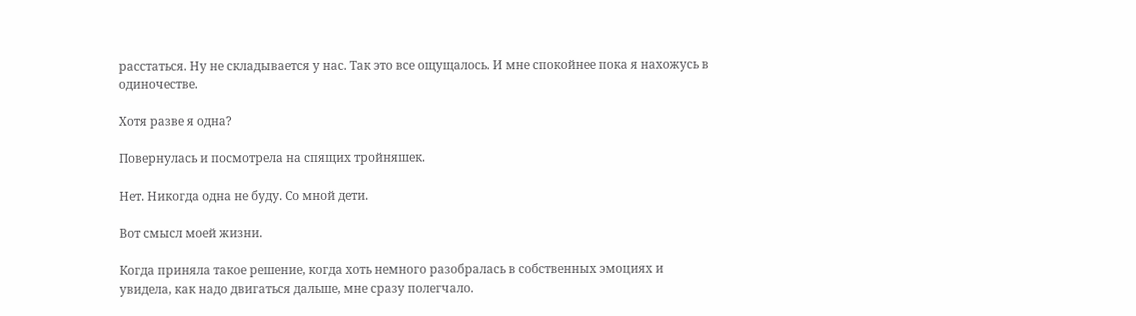расстаться. Ну не складывается у нас. Так это все ощущалось. И мне спокойнее пока я нахожусь в одиночестве.

Хотя разве я одна?

Повернулась и посмотрела на спящих тройняшек.

Нет. Никогда одна не буду. Со мной дети.

Вот смысл моей жизни.

Когда приняла такое решение, когда хоть немного разобралась в собственных эмоциях и увидела, как надо двигаться дальше, мне сразу полегчало.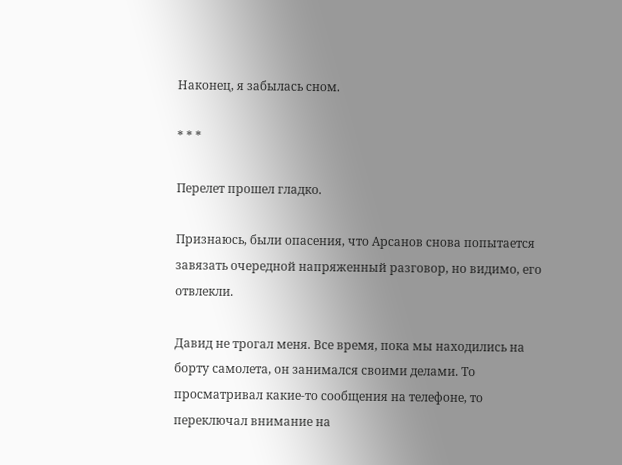Наконец, я забылась сном.

* * *

Перелет прошел гладко.

Признаюсь, были опасения, что Арсанов снова попытается завязать очередной напряженный разговор, но видимо, его отвлекли.

Давид не трогал меня. Все время, пока мы находились на борту самолета, он занимался своими делами. То просматривал какие-то сообщения на телефоне, то переключал внимание на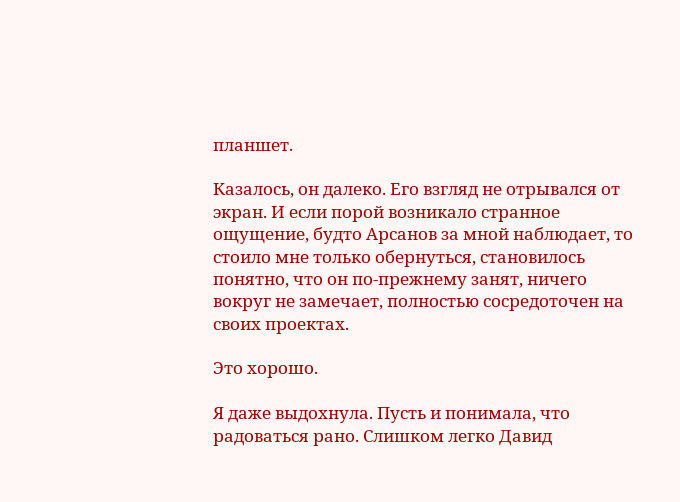планшет.

Казалось, он далеко. Его взгляд не отрывался от экран. И если порой возникало странное ощущение, будто Арсанов за мной наблюдает, то стоило мне только обернуться, становилось понятно, что он по-прежнему занят, ничего вокруг не замечает, полностью сосредоточен на своих проектах.

Это хорошо.

Я даже выдохнула. Пусть и понимала, что радоваться рано. Слишком легко Давид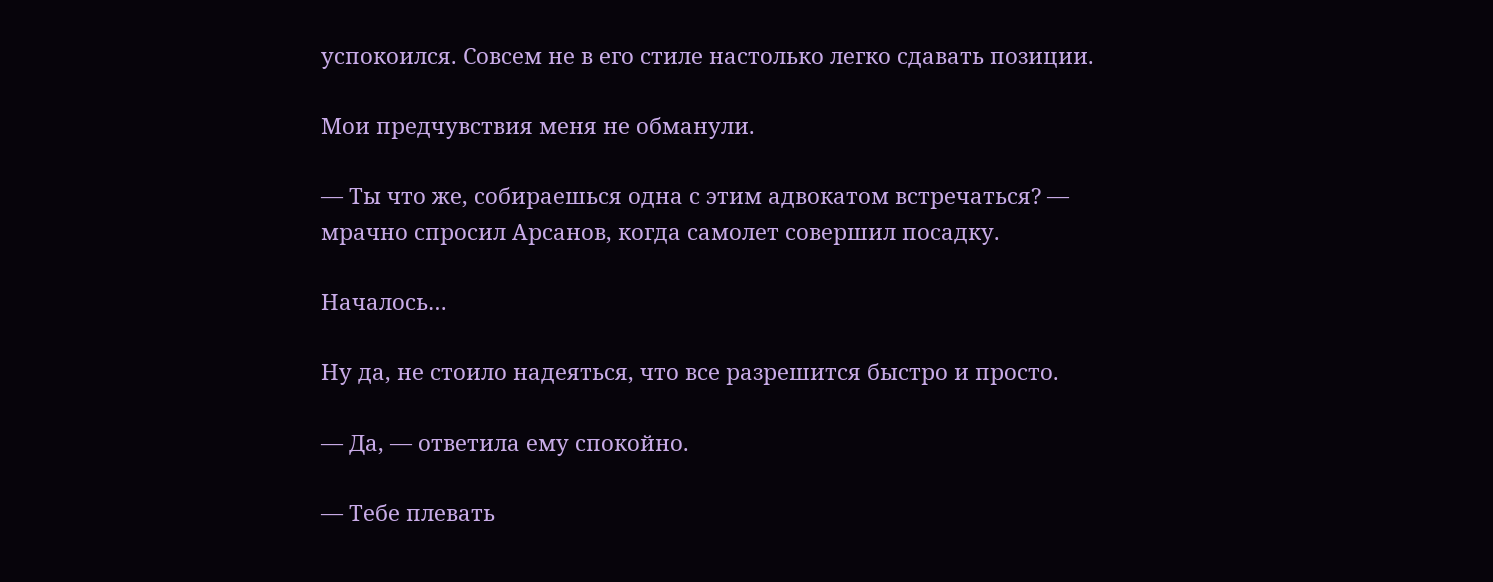успокоился. Совсем не в его стиле настолько легко сдавать позиции.

Мои предчувствия меня не обманули.

— Ты что же, собираешься одна с этим адвокатом встречаться? — мрачно спросил Арсанов, когда самолет совершил посадку.

Началось…

Ну да, не стоило надеяться, что все разрешится быстро и просто.

— Да, — ответила ему спокойно.

— Тебе плевать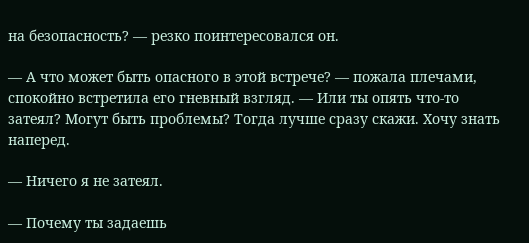на безопасность? — резко поинтересовался он.

— А что может быть опасного в этой встрече? — пожала плечами, спокойно встретила его гневный взгляд. — Или ты опять что-то затеял? Могут быть проблемы? Тогда лучше сразу скажи. Хочу знать наперед.

— Ничего я не затеял.

— Почему ты задаешь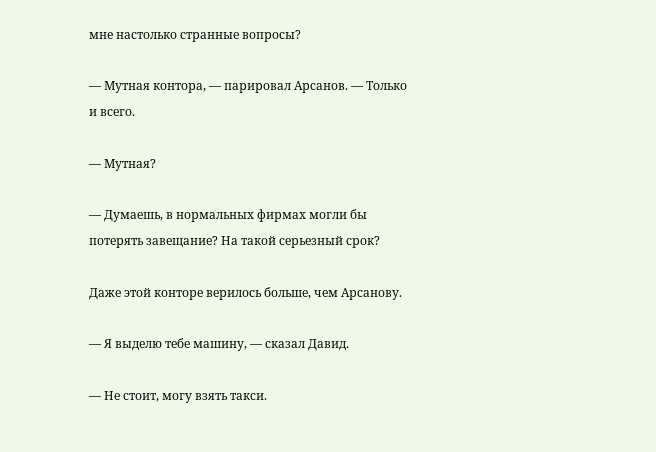мне настолько странные вопросы?

— Мутная контора, — парировал Арсанов. — Только и всего.

— Мутная?

— Думаешь, в нормальных фирмах могли бы потерять завещание? На такой серьезный срок?

Даже этой конторе верилось больше, чем Арсанову.

— Я выделю тебе машину, — сказал Давид.

— Не стоит, могу взять такси.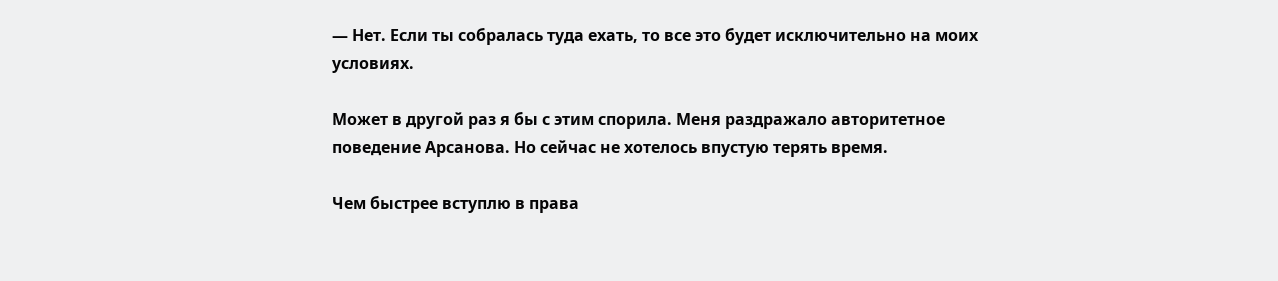— Нет. Если ты собралась туда ехать, то все это будет исключительно на моих условиях.

Может в другой раз я бы с этим спорила. Меня раздражало авторитетное поведение Арсанова. Но сейчас не хотелось впустую терять время.

Чем быстрее вступлю в права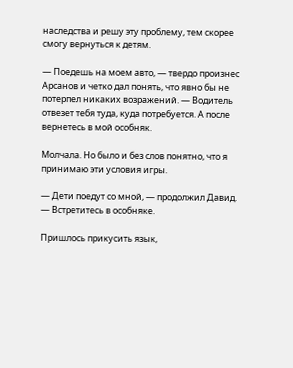наследства и решу эту проблему, тем скорее смогу вернуться к детям.

— Поедешь на моем авто, — твердо произнес Арсанов и четко дал понять, что явно бы не потерпел никаких возражений. — Водитель отвезет тебя туда, куда потребуется. А после вернетесь в мой особняк.

Молчала. Но было и без слов понятно, что я принимаю эти условия игры.

— Дети поедут со мной, — продолжил Давид. — Встретитесь в особняке.

Пришлось прикусить язык,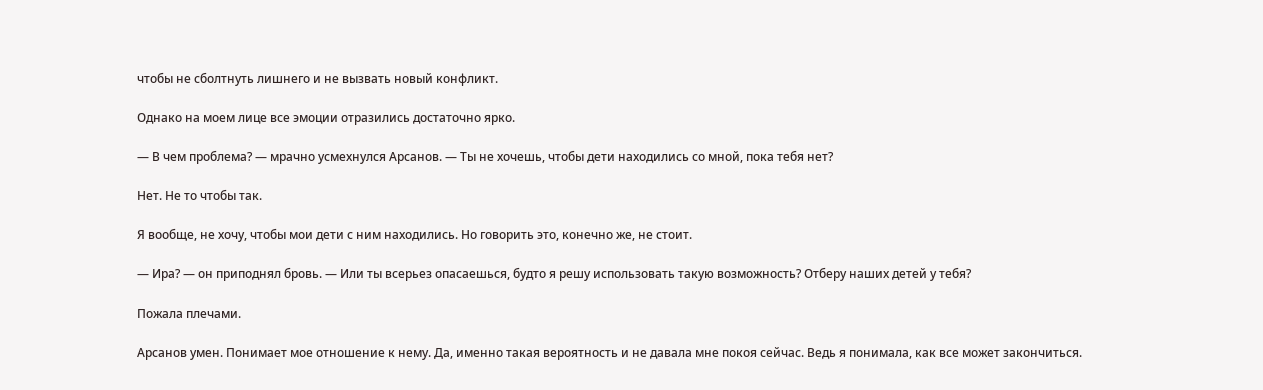чтобы не сболтнуть лишнего и не вызвать новый конфликт.

Однако на моем лице все эмоции отразились достаточно ярко.

— В чем проблема? — мрачно усмехнулся Арсанов. — Ты не хочешь, чтобы дети находились со мной, пока тебя нет?

Нет. Не то чтобы так.

Я вообще, не хочу, чтобы мои дети с ним находились. Но говорить это, конечно же, не стоит.

— Ира? — он приподнял бровь. — Или ты всерьез опасаешься, будто я решу использовать такую возможность? Отберу наших детей у тебя?

Пожала плечами.

Арсанов умен. Понимает мое отношение к нему. Да, именно такая вероятность и не давала мне покоя сейчас. Ведь я понимала, как все может закончиться.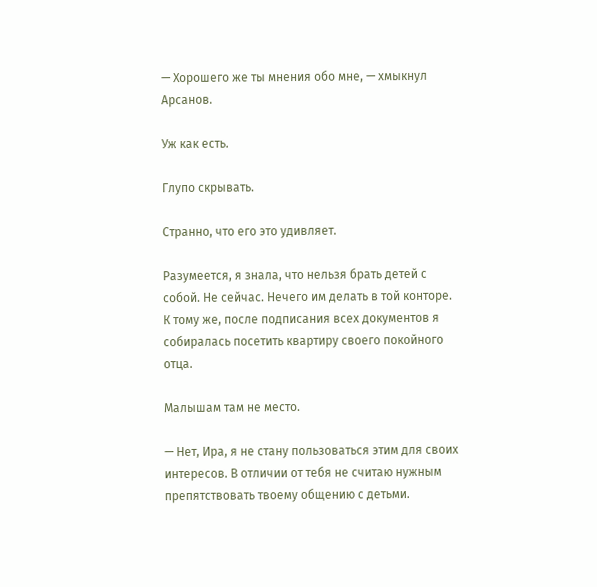— Хорошего же ты мнения обо мне, — хмыкнул Арсанов.

Уж как есть.

Глупо скрывать.

Странно, что его это удивляет.

Разумеется, я знала, что нельзя брать детей с собой. Не сейчас. Нечего им делать в той конторе. К тому же, после подписания всех документов я собиралась посетить квартиру своего покойного отца.

Малышам там не место.

— Нет, Ира, я не стану пользоваться этим для своих интересов. В отличии от тебя не считаю нужным препятствовать твоему общению с детьми.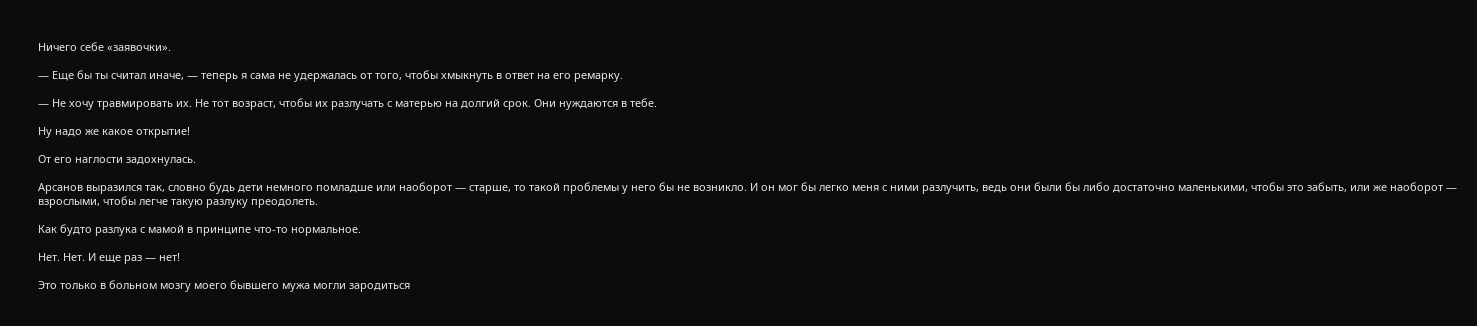Ничего себе «заявочки».

— Еще бы ты считал иначе, — теперь я сама не удержалась от того, чтобы хмыкнуть в ответ на его ремарку.

— Не хочу травмировать их. Не тот возраст, чтобы их разлучать с матерью на долгий срок. Они нуждаются в тебе.

Ну надо же какое открытие!

От его наглости задохнулась.

Арсанов выразился так, словно будь дети немного помладше или наоборот — старше, то такой проблемы у него бы не возникло. И он мог бы легко меня с ними разлучить, ведь они были бы либо достаточно маленькими, чтобы это забыть, или же наоборот — взрослыми, чтобы легче такую разлуку преодолеть.

Как будто разлука с мамой в принципе что-то нормальное.

Нет. Нет. И еще раз — нет!

Это только в больном мозгу моего бывшего мужа могли зародиться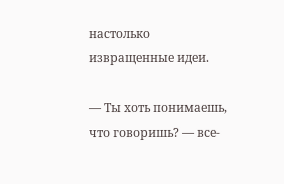настолько извращенные идеи.

— Ты хоть понимаешь, что говоришь? — все-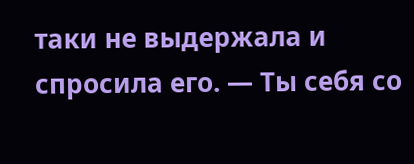таки не выдержала и спросила его. — Ты себя со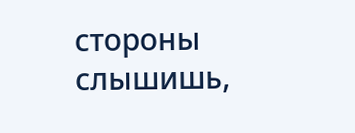стороны слышишь,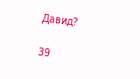Давид?

39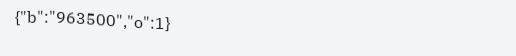{"b":"963500","o":1}